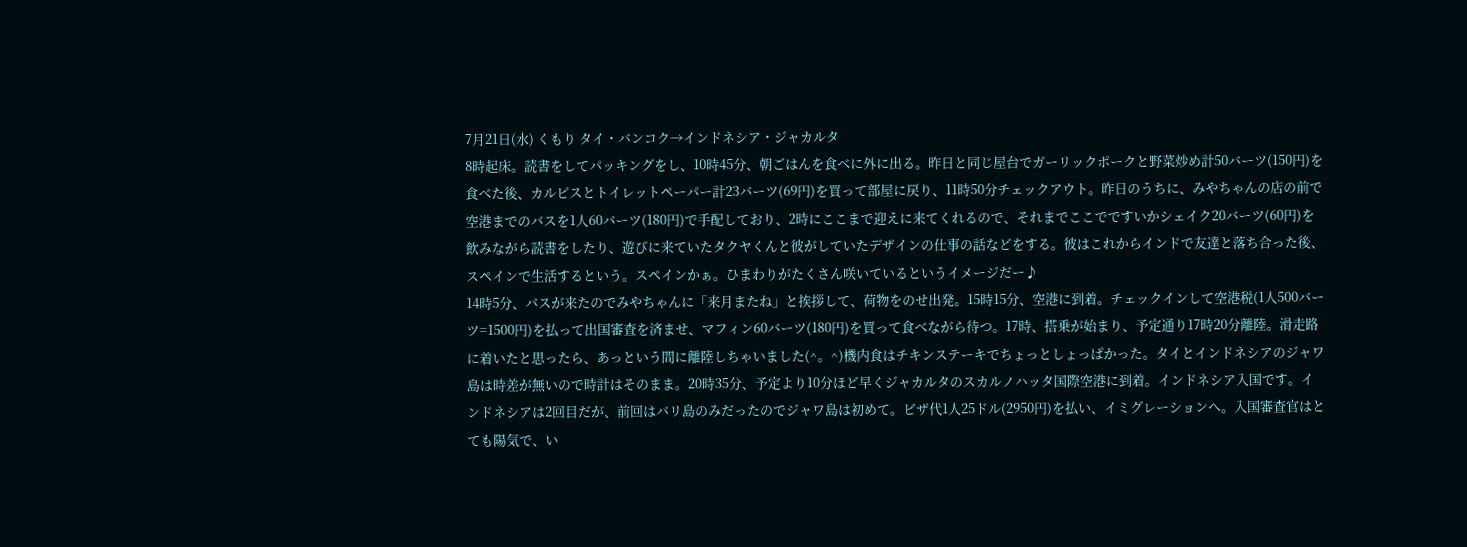7月21日(水) くもり タイ・バンコク→インドネシア・ジャカルタ
8時起床。読書をしてパッキングをし、10時45分、朝ごはんを食べに外に出る。昨日と同じ屋台でガーリックポークと野菜炒め計50バーツ(150円)を食べた後、カルピスとトイレットペーパー計23バーツ(69円)を買って部屋に戻り、11時50分チェックアウト。昨日のうちに、みやちゃんの店の前で空港までのバスを1人60バーツ(180円)で手配しており、2時にここまで迎えに来てくれるので、それまでここでですいかシェイク20バーツ(60円)を飲みながら読書をしたり、遊びに来ていたタクヤくんと彼がしていたデザインの仕事の話などをする。彼はこれからインドで友達と落ち合った後、スペインで生活するという。スペインかぁ。ひまわりがたくさん咲いているというイメージだー♪
14時5分、バスが来たのでみやちゃんに「来月またね」と挨拶して、荷物をのせ出発。15時15分、空港に到着。チェックインして空港税(1人500バーツ=1500円)を払って出国審査を済ませ、マフィン60バーツ(180円)を買って食べながら待つ。17時、搭乗が始まり、予定通り17時20分離陸。滑走路に着いたと思ったら、あっという間に離陸しちゃいました(^。^)機内食はチキンステーキでちょっとしょっぱかった。タイとインドネシアのジャワ島は時差が無いので時計はそのまま。20時35分、予定より10分ほど早くジャカルタのスカルノハッタ国際空港に到着。インドネシア入国です。インドネシアは2回目だが、前回はバリ島のみだったのでジャワ島は初めて。ビザ代1人25ドル(2950円)を払い、イミグレーションへ。入国審査官はとても陽気で、い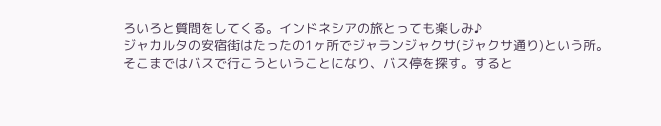ろいろと質問をしてくる。インドネシアの旅とっても楽しみ♪
ジャカルタの安宿街はたったの1ヶ所でジャランジャクサ(ジャクサ通り)という所。そこまではバスで行こうということになり、バス停を探す。すると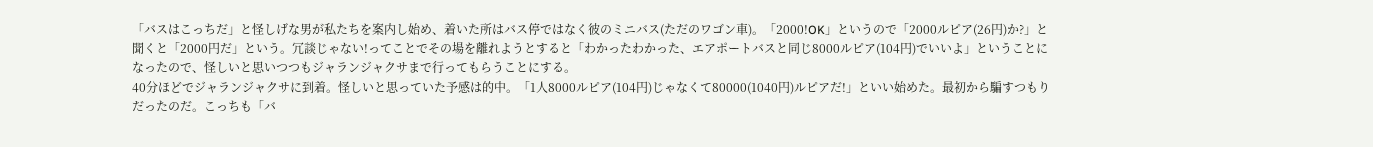「バスはこっちだ」と怪しげな男が私たちを案内し始め、着いた所はバス停ではなく彼のミニバス(ただのワゴン車)。「2000!OK」というので「2000ルピア(26円)か?」と聞くと「2000円だ」という。冗談じゃない!ってことでその場を離れようとすると「わかったわかった、エアポートバスと同じ8000ルピア(104円)でいいよ」ということになったので、怪しいと思いつつもジャランジャクサまで行ってもらうことにする。
40分ほどでジャランジャクサに到着。怪しいと思っていた予感は的中。「1人8000ルピア(104円)じゃなくて80000(1040円)ルピアだ!」といい始めた。最初から騙すつもりだったのだ。こっちも「バ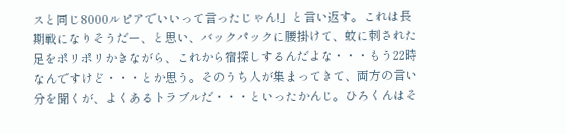スと同じ8000ルピアでいいって言ったじゃん!」と言い返す。これは長期戦になりそうだー、と思い、バックパックに腰掛けて、蚊に刺された足をポリポリかきながら、これから宿探しするんだよな・・・もう22時なんですけど・・・とか思う。そのうち人が集まってきて、両方の言い分を聞くが、よくあるトラブルだ・・・といったかんじ。ひろくんはそ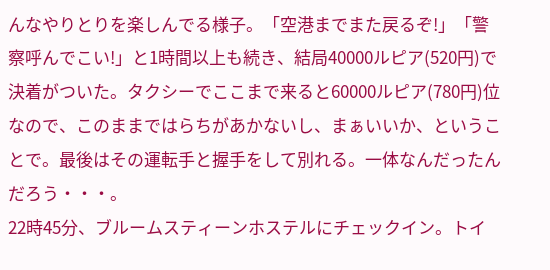んなやりとりを楽しんでる様子。「空港までまた戻るぞ!」「警察呼んでこい!」と1時間以上も続き、結局40000ルピア(520円)で決着がついた。タクシーでここまで来ると60000ルピア(780円)位なので、このままではらちがあかないし、まぁいいか、ということで。最後はその運転手と握手をして別れる。一体なんだったんだろう・・・。
22時45分、ブルームスティーンホステルにチェックイン。トイ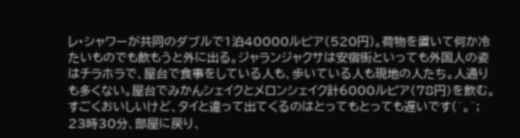レ・シャワーが共同のダブルで1泊40000ルピア(520円)。荷物を置いて何か冷たいものでも飲もうと外に出る。ジャランジャクサは安宿街といっても外国人の姿はチラホラで、屋台で食事をしている人も、歩いている人も現地の人たち。人通りも多くない。屋台でみかんシェイクとメロンシェイク計6000ルピア(78円)を飲む。すごくおいしいけど、タイと違って出てくるのはとってもとっても遅いです(^。^;
23時30分、部屋に戻り、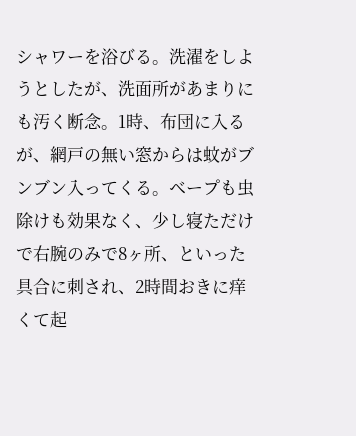シャワーを浴びる。洗濯をしようとしたが、洗面所があまりにも汚く断念。1時、布団に入るが、網戸の無い窓からは蚊がブンブン入ってくる。ベープも虫除けも効果なく、少し寝ただけで右腕のみで8ヶ所、といった具合に刺され、2時間おきに痒くて起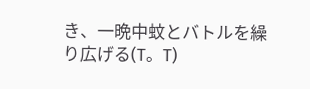き、一晩中蚊とバトルを繰り広げる(T。T)